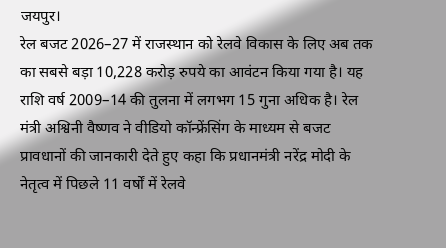जयपुर।
रेल बजट 2026–27 में राजस्थान को रेलवे विकास के लिए अब तक का सबसे बड़ा 10,228 करोड़ रुपये का आवंटन किया गया है। यह राशि वर्ष 2009–14 की तुलना में लगभग 15 गुना अधिक है। रेल मंत्री अश्विनी वैष्णव ने वीडियो कॉन्फ्रेंसिंग के माध्यम से बजट प्रावधानों की जानकारी देते हुए कहा कि प्रधानमंत्री नरेंद्र मोदी के नेतृत्व में पिछले 11 वर्षों में रेलवे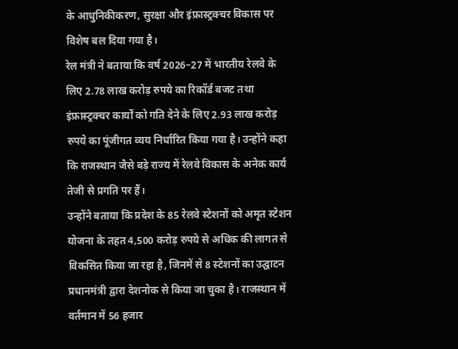के आधुनिकीकरण, सुरक्षा और इंफ्रास्ट्रक्चर विकास पर विशेष बल दिया गया है।
रेल मंत्री ने बताया कि वर्ष 2026–27 में भारतीय रेलवे के लिए 2.78 लाख करोड़ रुपये का रिकॉर्ड बजट तथा इंफ्रास्ट्रक्चर कार्यों को गति देने के लिए 2.93 लाख करोड़ रुपये का पूंजीगत व्यय निर्धारित किया गया है। उन्होंने कहा कि राजस्थान जैसे बड़े राज्य में रेलवे विकास के अनेक कार्य तेजी से प्रगति पर हैं।
उन्होंने बताया कि प्रदेश के 85 रेलवे स्टेशनों को अमृत स्टेशन योजना के तहत 4,500 करोड़ रुपये से अधिक की लागत से विकसित किया जा रहा है, जिनमें से 8 स्टेशनों का उद्घाटन प्रधानमंत्री द्वारा देशनोक से किया जा चुका है। राजस्थान में वर्तमान में 56 हजार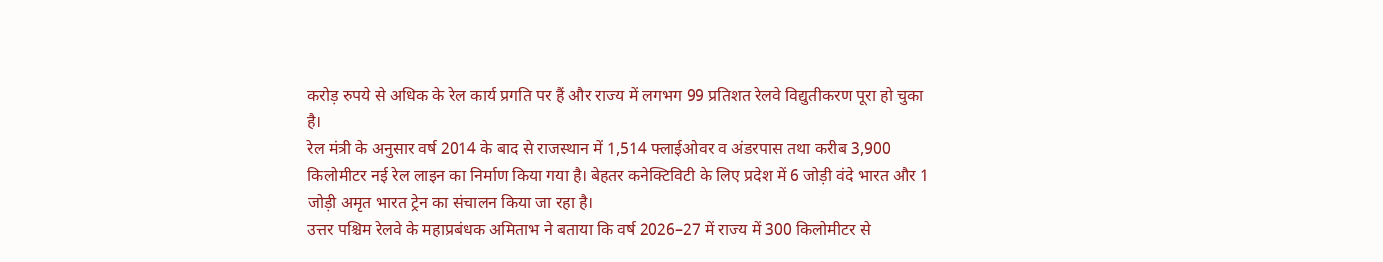करोड़ रुपये से अधिक के रेल कार्य प्रगति पर हैं और राज्य में लगभग 99 प्रतिशत रेलवे विद्युतीकरण पूरा हो चुका है।
रेल मंत्री के अनुसार वर्ष 2014 के बाद से राजस्थान में 1,514 फ्लाईओवर व अंडरपास तथा करीब 3,900 किलोमीटर नई रेल लाइन का निर्माण किया गया है। बेहतर कनेक्टिविटी के लिए प्रदेश में 6 जोड़ी वंदे भारत और 1 जोड़ी अमृत भारत ट्रेन का संचालन किया जा रहा है।
उत्तर पश्चिम रेलवे के महाप्रबंधक अमिताभ ने बताया कि वर्ष 2026–27 में राज्य में 300 किलोमीटर से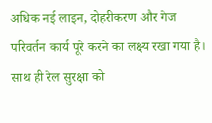अधिक नई लाइन, दोहरीकरण और गेज परिवर्तन कार्य पूरे करने का लक्ष्य रखा गया है। साथ ही रेल सुरक्षा को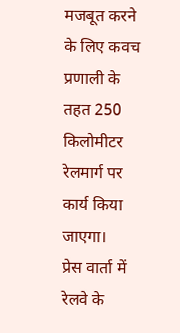मजबूत करने के लिए कवच प्रणाली के तहत 250 किलोमीटर रेलमार्ग पर कार्य किया जाएगा।
प्रेस वार्ता में रेलवे के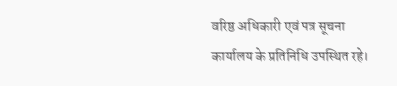वरिष्ठ अधिकारी एवं पत्र सूचना कार्यालय के प्रतिनिधि उपस्थित रहे।